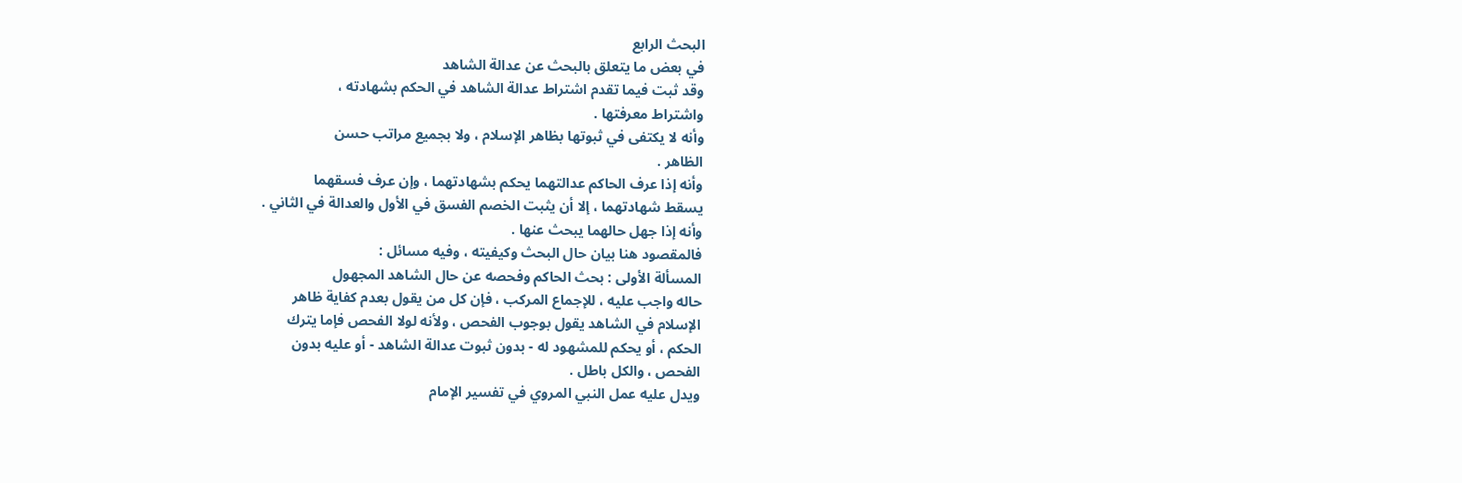البحث الرابع
في بعض ما يتعلق بالبحث عن عدالة الشاهد
وقد ثبت فيما تقدم اشتراط عدالة الشاهد في الحكم بشهادته ،
واشتراط معرفتها .
وأنه لا يكتفى في ثبوتها بظاهر الإسلام ، ولا بجميع مراتب حسن
الظاهر .
وأنه إذا عرف الحاكم عدالتهما يحكم بشهادتهما ، وإن عرف فسقهما
يسقط شهادتهما ، إلا أن يثبت الخصم الفسق في الأول والعدالة في الثاني .
وأنه إذا جهل حالهما يبحث عنها .
فالمقصود هنا بيان حال البحث وكيفيته ، وفيه مسائل :
المسألة الأولى : بحث الحاكم وفحصه عن حال الشاهد المجهول
حاله واجب عليه ، للإجماع المركب ، فإن كل من يقول بعدم كفاية ظاهر
الإسلام في الشاهد يقول بوجوب الفحص ، ولأنه لولا الفحص فإما يترك
الحكم ، أو يحكم للمشهود له - بدون ثبوت عدالة الشاهد - أو عليه بدون
الفحص ، والكل باطل .
ويدل عليه عمل النبي المروي في تفسير الإمام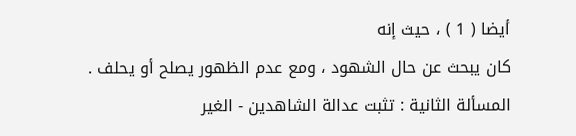أيضا ( 1 ) ، حيث إنه
كان يبحث عن حال الشهود ، ومع عدم الظهور يصلح أو يحلف .
المسألة الثانية : تثبت عدالة الشاهدين - الغير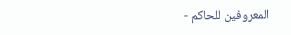المعروفين للحاكم -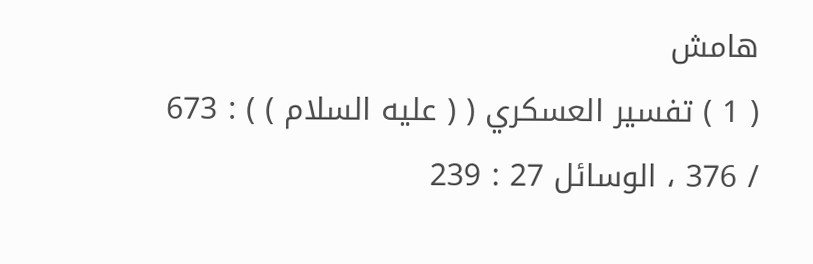هامش
( 1 ) تفسير العسكري ( ( عليه السلام ) ) : 673 / 376 ، الوسائل 27 : 239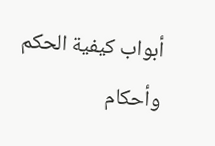أبواب كيفية الحكم
وأحكام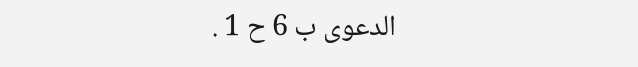الدعوى ب 6 ح 1 .